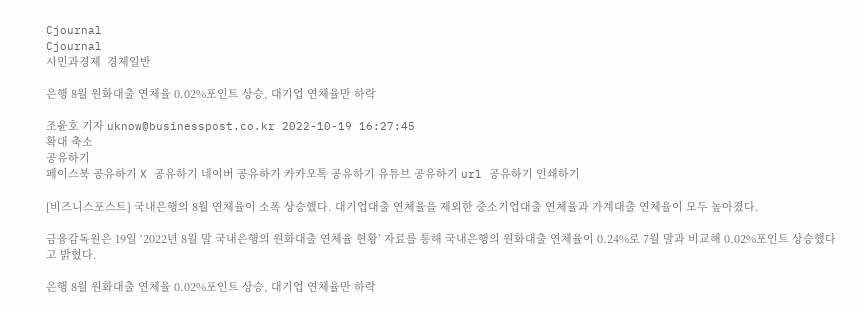Cjournal
Cjournal
시민과경제  경제일반

은행 8월 원화대출 연체율 0.02%포인트 상승, 대기업 연체율만 하락

조윤호 기자 uknow@businesspost.co.kr 2022-10-19 16:27:45
확대 축소
공유하기
페이스북 공유하기 X 공유하기 네이버 공유하기 카카오톡 공유하기 유튜브 공유하기 url 공유하기 인쇄하기

[비즈니스포스트] 국내은행의 8월 연체율이 소폭 상승했다. 대기업대출 연체율을 제외한 중소기업대출 연체율과 가계대출 연체율이 모두 높아졌다.

금융감독원은 19일 ‘2022년 8월 말 국내은행의 원화대출 연체율 현황’ 자료를 통해 국내은행의 원화대출 연체율이 0.24%로 7월 말과 비교해 0.02%포인트 상승했다고 밝혔다.

은행 8월 원화대출 연체율 0.02%포인트 상승, 대기업 연체율만 하락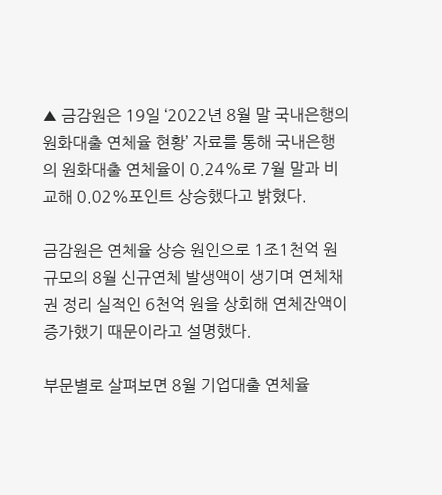▲ 금감원은 19일 ‘2022년 8월 말 국내은행의 원화대출 연체율 현황’ 자료를 통해 국내은행의 원화대출 연체율이 0.24%로 7월 말과 비교해 0.02%포인트 상승했다고 밝혔다.

금감원은 연체율 상승 원인으로 1조1천억 원 규모의 8월 신규연체 발생액이 생기며 연체채권 정리 실적인 6천억 원을 상회해 연체잔액이 증가했기 때문이라고 설명했다.

부문별로 살펴보면 8월 기업대출 연체율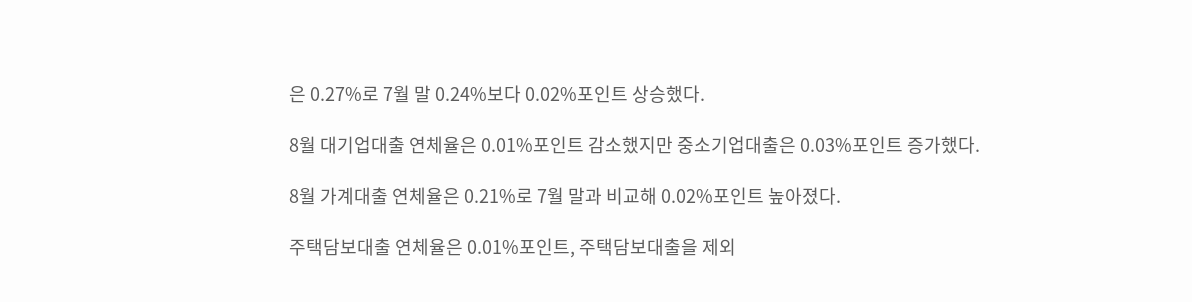은 0.27%로 7월 말 0.24%보다 0.02%포인트 상승했다.

8월 대기업대출 연체율은 0.01%포인트 감소했지만 중소기업대출은 0.03%포인트 증가했다.

8월 가계대출 연체율은 0.21%로 7월 말과 비교해 0.02%포인트 높아졌다.

주택담보대출 연체율은 0.01%포인트, 주택담보대출을 제외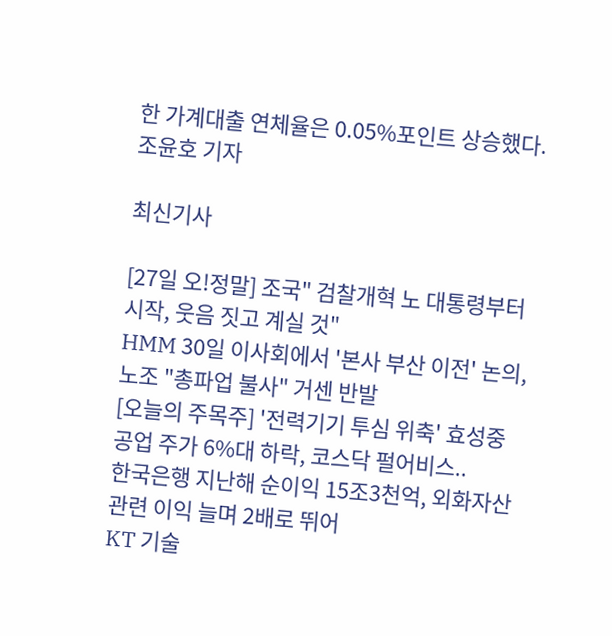한 가계대출 연체율은 0.05%포인트 상승했다. 조윤호 기자

최신기사

[27일 오!정말] 조국" 검찰개혁 노 대통령부터 시작, 웃음 짓고 계실 것"
HMM 30일 이사회에서 '본사 부산 이전' 논의, 노조 "총파업 불사" 거센 반발
[오늘의 주목주] '전력기기 투심 위축' 효성중공업 주가 6%대 하락, 코스닥 펄어비스..
한국은행 지난해 순이익 15조3천억, 외화자산 관련 이익 늘며 2배로 뛰어
KT 기술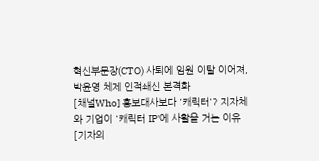혁신부문장(CTO) 사퇴에 임원 이탈 이어져, 박윤영 체제 인적쇄신 본격화
[채널Who] 홍보대사보다 '캐릭터'? 지자체와 기업이 '캐릭터 IP'에 사활을 거는 이유
[기자의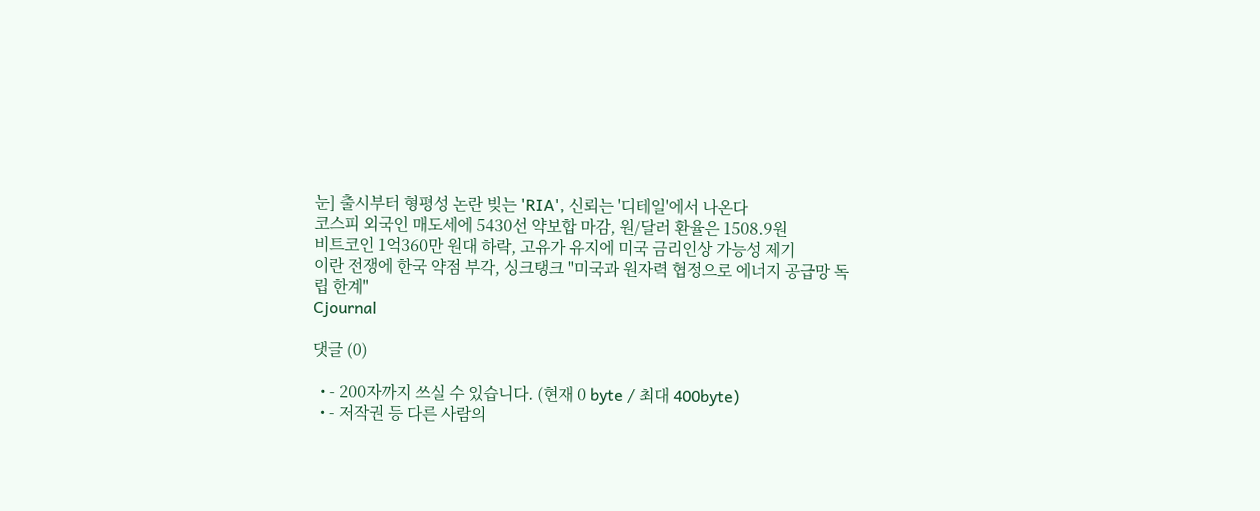눈] 출시부터 형평성 논란 빚는 'RIA', 신뢰는 '디테일'에서 나온다
코스피 외국인 매도세에 5430선 약보합 마감, 원/달러 환율은 1508.9원
비트코인 1억360만 원대 하락, 고유가 유지에 미국 금리인상 가능성 제기
이란 전쟁에 한국 약점 부각, 싱크탱크 "미국과 원자력 협정으로 에너지 공급망 독립 한계"
Cjournal

댓글 (0)

  • - 200자까지 쓰실 수 있습니다. (현재 0 byte / 최대 400byte)
  • - 저작권 등 다른 사람의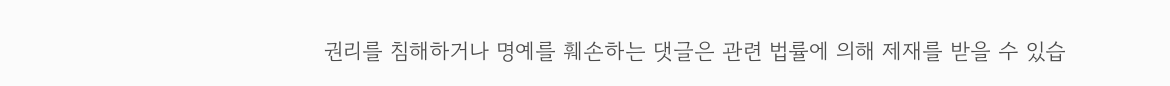권리를 침해하거나 명예를 훼손하는 댓글은 관련 법률에 의해 제재를 받을 수 있습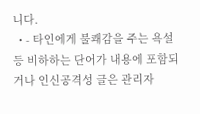니다.
  • - 타인에게 불쾌감을 주는 욕설 등 비하하는 단어가 내용에 포함되거나 인신공격성 글은 관리자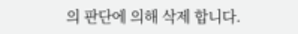의 판단에 의해 삭제 합니다.